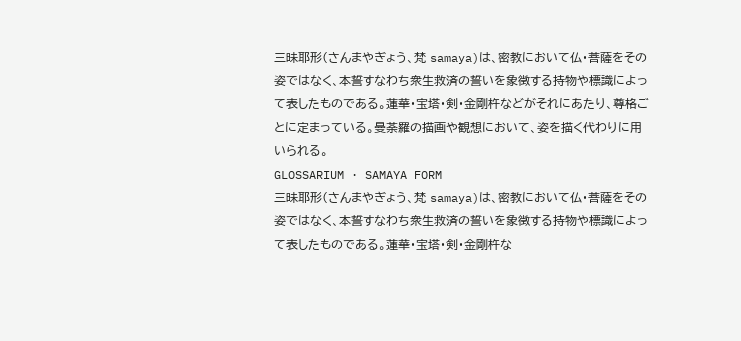三昧耶形(さんまやぎょう、梵 samaya)は、密教において仏・菩薩をその姿ではなく、本誓すなわち衆生救済の誓いを象徴する持物や標識によって表したものである。蓮華・宝塔・剣・金剛杵などがそれにあたり、尊格ごとに定まっている。曼荼羅の描画や観想において、姿を描く代わりに用いられる。
GLOSSARIUM · SAMAYA FORM
三昧耶形(さんまやぎょう、梵 samaya)は、密教において仏・菩薩をその姿ではなく、本誓すなわち衆生救済の誓いを象徴する持物や標識によって表したものである。蓮華・宝塔・剣・金剛杵な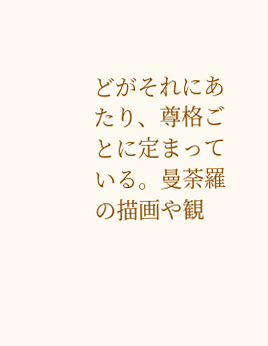どがそれにあたり、尊格ごとに定まっている。曼荼羅の描画や観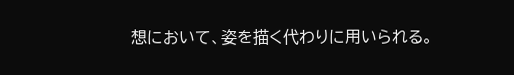想において、姿を描く代わりに用いられる。